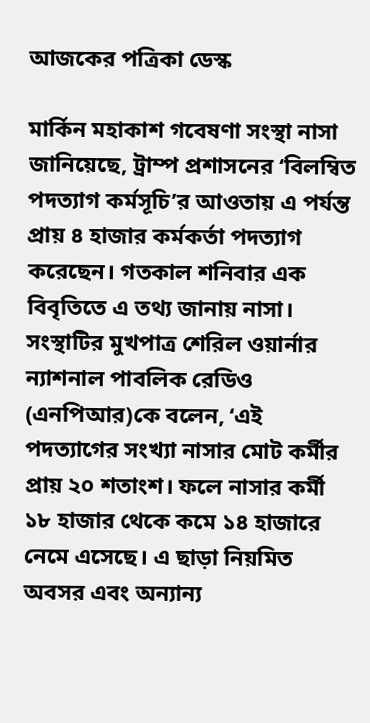আজকের পত্রিকা ডেস্ক

মার্কিন মহাকাশ গবেষণা সংস্থা নাসা জানিয়েছে, ট্রাম্প প্রশাসনের ‘বিলম্বিত পদত্যাগ কর্মসূচি’র আওতায় এ পর্যন্ত প্রায় ৪ হাজার কর্মকর্তা পদত্যাগ করেছেন। গতকাল শনিবার এক বিবৃতিতে এ তথ্য জানায় নাসা। সংস্থাটির মুখপাত্র শেরিল ওয়ার্নার ন্যাশনাল পাবলিক রেডিও (এনপিআর)কে বলেন, ‘এই পদত্যাগের সংখ্যা নাসার মোট কর্মীর প্রায় ২০ শতাংশ। ফলে নাসার কর্মী ১৮ হাজার থেকে কমে ১৪ হাজারে নেমে এসেছে। এ ছাড়া নিয়মিত অবসর এবং অন্যান্য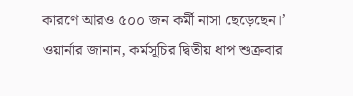কারণে আরও ৫০০ জন কর্মী নাসা ছেড়েছেন।’
ওয়ার্নার জানান, কর্মসূচির দ্বিতীয় ধাপ শুক্রবার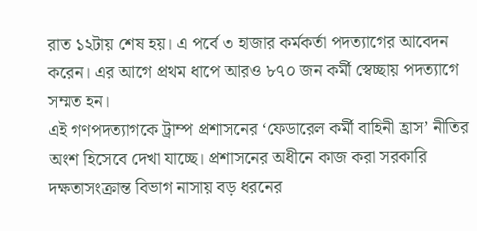রাত ১২টায় শেষ হয়। এ পর্বে ৩ হাজার কর্মকর্তা পদত্যাগের আবেদন করেন। এর আগে প্রথম ধাপে আরও ৮৭০ জন কর্মী স্বেচ্ছায় পদত্যাগে সম্মত হন।
এই গণপদত্যাগকে ট্রাম্প প্রশাসনের ‘ফেডারেল কর্মী বাহিনী হ্রাস’ নীতির অংশ হিসেবে দেখা যাচ্ছে। প্রশাসনের অধীনে কাজ করা সরকারি দক্ষতাসংক্রান্ত বিভাগ নাসায় বড় ধরনের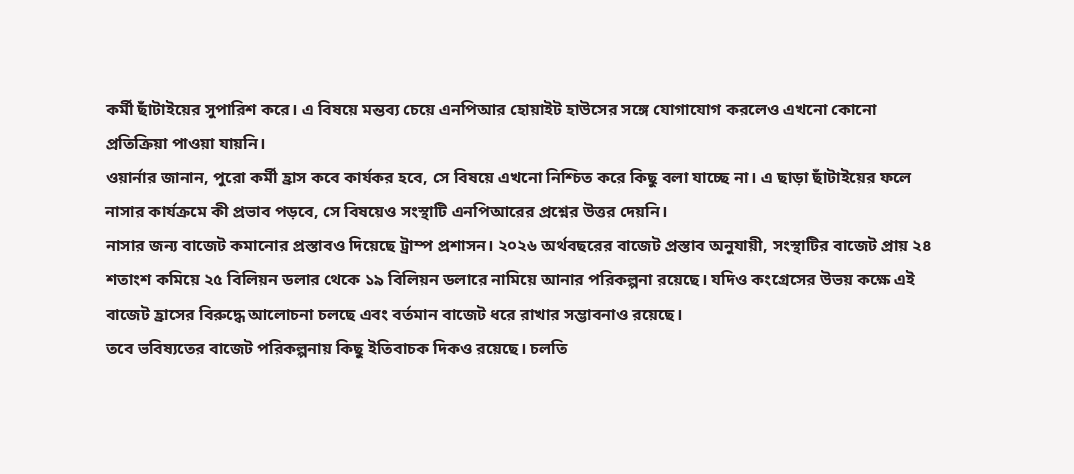কর্মী ছাঁটাইয়ের সুপারিশ করে। এ বিষয়ে মন্তব্য চেয়ে এনপিআর হোয়াইট হাউসের সঙ্গে যোগাযোগ করলেও এখনো কোনো প্রতিক্রিয়া পাওয়া যায়নি।
ওয়ার্নার জানান, পুরো কর্মী হ্রাস কবে কার্যকর হবে, সে বিষয়ে এখনো নিশ্চিত করে কিছু বলা যাচ্ছে না। এ ছাড়া ছাঁটাইয়ের ফলে নাসার কার্যক্রমে কী প্রভাব পড়বে, সে বিষয়েও সংস্থাটি এনপিআরের প্রশ্নের উত্তর দেয়নি।
নাসার জন্য বাজেট কমানোর প্রস্তাবও দিয়েছে ট্রাম্প প্রশাসন। ২০২৬ অর্থবছরের বাজেট প্রস্তাব অনুযায়ী, সংস্থাটির বাজেট প্রায় ২৪ শতাংশ কমিয়ে ২৫ বিলিয়ন ডলার থেকে ১৯ বিলিয়ন ডলারে নামিয়ে আনার পরিকল্পনা রয়েছে। যদিও কংগ্রেসের উভয় কক্ষে এই বাজেট হ্রাসের বিরুদ্ধে আলোচনা চলছে এবং বর্তমান বাজেট ধরে রাখার সম্ভাবনাও রয়েছে।
তবে ভবিষ্যতের বাজেট পরিকল্পনায় কিছু ইতিবাচক দিকও রয়েছে। চলতি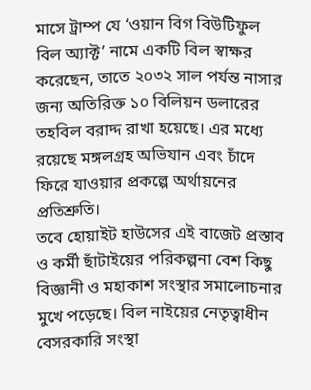মাসে ট্রাম্প যে ‘ওয়ান বিগ বিউটিফুল বিল অ্যাক্ট’ নামে একটি বিল স্বাক্ষর করেছেন, তাতে ২০৩২ সাল পর্যন্ত নাসার জন্য অতিরিক্ত ১০ বিলিয়ন ডলারের তহবিল বরাদ্দ রাখা হয়েছে। এর মধ্যে রয়েছে মঙ্গলগ্রহ অভিযান এবং চাঁদে ফিরে যাওয়ার প্রকল্পে অর্থায়নের প্রতিশ্রুতি।
তবে হোয়াইট হাউসের এই বাজেট প্রস্তাব ও কর্মী ছাঁটাইয়ের পরিকল্পনা বেশ কিছু বিজ্ঞানী ও মহাকাশ সংস্থার সমালোচনার মুখে পড়েছে। বিল নাইয়ের নেতৃত্বাধীন বেসরকারি সংস্থা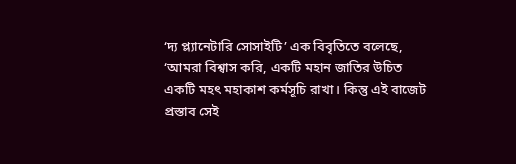‘দ্য প্ল্যানেটারি সোসাইটি’ এক বিবৃতিতে বলেছে, ‘আমরা বিশ্বাস করি, একটি মহান জাতির উচিত একটি মহৎ মহাকাশ কর্মসূচি রাখা। কিন্তু এই বাজেট প্রস্তাব সেই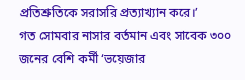প্রতিশ্রুতিকে সরাসরি প্রত্যাখ্যান করে।’
গত সোমবার নাসার বর্তমান এবং সাবেক ৩০০ জনের বেশি কর্মী ‘ভয়েজার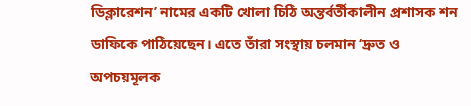ডিক্লারেশন’ নামের একটি খোলা চিঠি অন্তর্বর্তীকালীন প্রশাসক শন ডাফিকে পাঠিয়েছেন। এতে তাঁরা সংস্থায় চলমান ‘দ্রুত ও অপচয়মূলক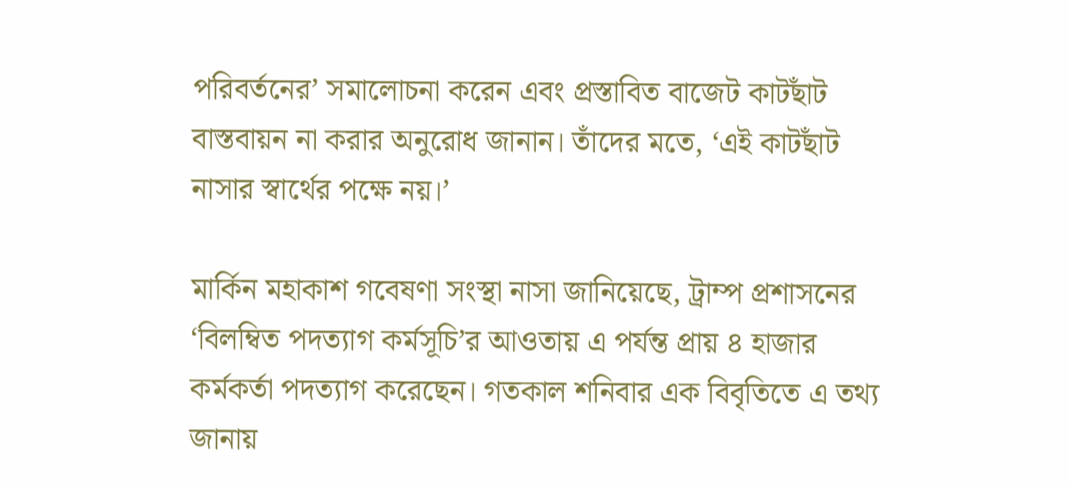পরিবর্তনের’ সমালোচনা করেন এবং প্রস্তাবিত বাজেট কাটছাঁট বাস্তবায়ন না করার অনুরোধ জানান। তাঁদের মতে, ‘এই কাটছাঁট নাসার স্বার্থের পক্ষে নয়।’

মার্কিন মহাকাশ গবেষণা সংস্থা নাসা জানিয়েছে, ট্রাম্প প্রশাসনের ‘বিলম্বিত পদত্যাগ কর্মসূচি’র আওতায় এ পর্যন্ত প্রায় ৪ হাজার কর্মকর্তা পদত্যাগ করেছেন। গতকাল শনিবার এক বিবৃতিতে এ তথ্য জানায়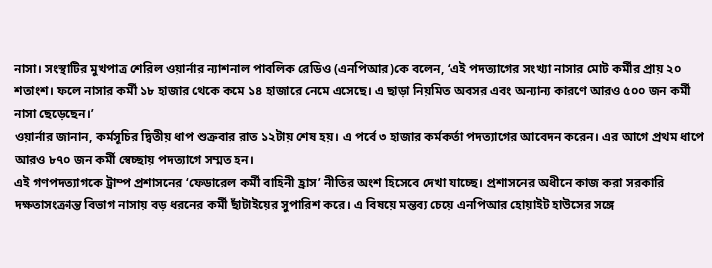নাসা। সংস্থাটির মুখপাত্র শেরিল ওয়ার্নার ন্যাশনাল পাবলিক রেডিও (এনপিআর)কে বলেন, ‘এই পদত্যাগের সংখ্যা নাসার মোট কর্মীর প্রায় ২০ শতাংশ। ফলে নাসার কর্মী ১৮ হাজার থেকে কমে ১৪ হাজারে নেমে এসেছে। এ ছাড়া নিয়মিত অবসর এবং অন্যান্য কারণে আরও ৫০০ জন কর্মী নাসা ছেড়েছেন।’
ওয়ার্নার জানান, কর্মসূচির দ্বিতীয় ধাপ শুক্রবার রাত ১২টায় শেষ হয়। এ পর্বে ৩ হাজার কর্মকর্তা পদত্যাগের আবেদন করেন। এর আগে প্রথম ধাপে আরও ৮৭০ জন কর্মী স্বেচ্ছায় পদত্যাগে সম্মত হন।
এই গণপদত্যাগকে ট্রাম্প প্রশাসনের ‘ফেডারেল কর্মী বাহিনী হ্রাস’ নীতির অংশ হিসেবে দেখা যাচ্ছে। প্রশাসনের অধীনে কাজ করা সরকারি দক্ষতাসংক্রান্ত বিভাগ নাসায় বড় ধরনের কর্মী ছাঁটাইয়ের সুপারিশ করে। এ বিষয়ে মন্তব্য চেয়ে এনপিআর হোয়াইট হাউসের সঙ্গে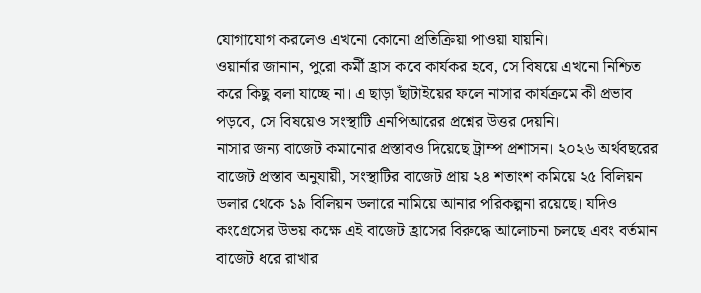যোগাযোগ করলেও এখনো কোনো প্রতিক্রিয়া পাওয়া যায়নি।
ওয়ার্নার জানান, পুরো কর্মী হ্রাস কবে কার্যকর হবে, সে বিষয়ে এখনো নিশ্চিত করে কিছু বলা যাচ্ছে না। এ ছাড়া ছাঁটাইয়ের ফলে নাসার কার্যক্রমে কী প্রভাব পড়বে, সে বিষয়েও সংস্থাটি এনপিআরের প্রশ্নের উত্তর দেয়নি।
নাসার জন্য বাজেট কমানোর প্রস্তাবও দিয়েছে ট্রাম্প প্রশাসন। ২০২৬ অর্থবছরের বাজেট প্রস্তাব অনুযায়ী, সংস্থাটির বাজেট প্রায় ২৪ শতাংশ কমিয়ে ২৫ বিলিয়ন ডলার থেকে ১৯ বিলিয়ন ডলারে নামিয়ে আনার পরিকল্পনা রয়েছে। যদিও কংগ্রেসের উভয় কক্ষে এই বাজেট হ্রাসের বিরুদ্ধে আলোচনা চলছে এবং বর্তমান বাজেট ধরে রাখার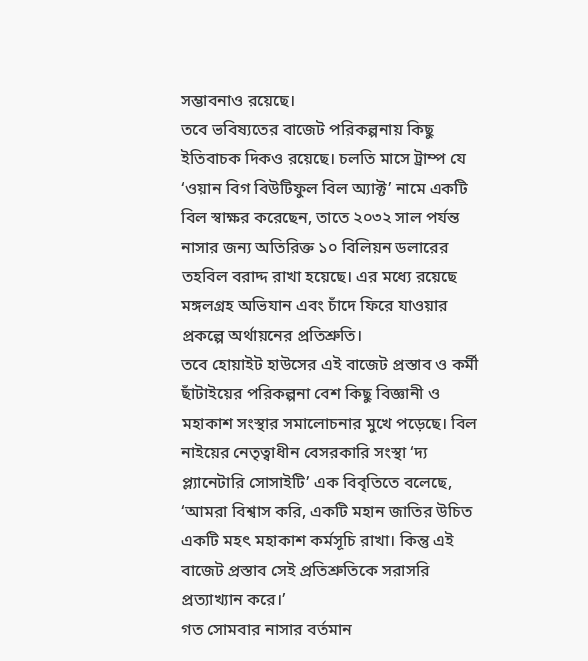সম্ভাবনাও রয়েছে।
তবে ভবিষ্যতের বাজেট পরিকল্পনায় কিছু ইতিবাচক দিকও রয়েছে। চলতি মাসে ট্রাম্প যে ‘ওয়ান বিগ বিউটিফুল বিল অ্যাক্ট’ নামে একটি বিল স্বাক্ষর করেছেন, তাতে ২০৩২ সাল পর্যন্ত নাসার জন্য অতিরিক্ত ১০ বিলিয়ন ডলারের তহবিল বরাদ্দ রাখা হয়েছে। এর মধ্যে রয়েছে মঙ্গলগ্রহ অভিযান এবং চাঁদে ফিরে যাওয়ার প্রকল্পে অর্থায়নের প্রতিশ্রুতি।
তবে হোয়াইট হাউসের এই বাজেট প্রস্তাব ও কর্মী ছাঁটাইয়ের পরিকল্পনা বেশ কিছু বিজ্ঞানী ও মহাকাশ সংস্থার সমালোচনার মুখে পড়েছে। বিল নাইয়ের নেতৃত্বাধীন বেসরকারি সংস্থা ‘দ্য প্ল্যানেটারি সোসাইটি’ এক বিবৃতিতে বলেছে, ‘আমরা বিশ্বাস করি, একটি মহান জাতির উচিত একটি মহৎ মহাকাশ কর্মসূচি রাখা। কিন্তু এই বাজেট প্রস্তাব সেই প্রতিশ্রুতিকে সরাসরি প্রত্যাখ্যান করে।’
গত সোমবার নাসার বর্তমান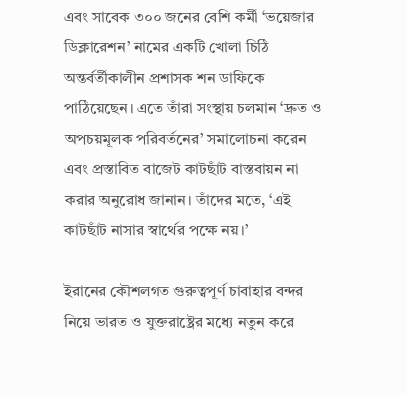এবং সাবেক ৩০০ জনের বেশি কর্মী ‘ভয়েজার ডিক্লারেশন’ নামের একটি খোলা চিঠি অন্তর্বর্তীকালীন প্রশাসক শন ডাফিকে পাঠিয়েছেন। এতে তাঁরা সংস্থায় চলমান ‘দ্রুত ও অপচয়মূলক পরিবর্তনের’ সমালোচনা করেন এবং প্রস্তাবিত বাজেট কাটছাঁট বাস্তবায়ন না করার অনুরোধ জানান। তাঁদের মতে, ‘এই কাটছাঁট নাসার স্বার্থের পক্ষে নয়।’

ইরানের কৌশলগত গুরুত্বপূর্ণ চাবাহার বন্দর নিয়ে ভারত ও যুক্তরাষ্ট্রের মধ্যে নতুন করে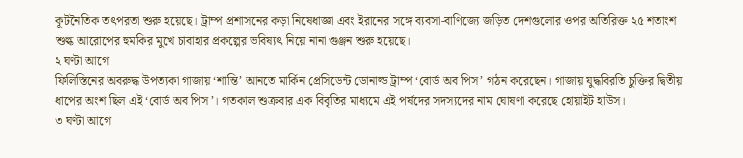কূটনৈতিক তৎপরতা শুরু হয়েছে। ট্রাম্প প্রশাসনের কড়া নিষেধাজ্ঞা এবং ইরানের সঙ্গে ব্যবসা-বাণিজ্যে জড়িত দেশগুলোর ওপর অতিরিক্ত ২৫ শতাংশ শুল্ক আরোপের হুমকির মুখে চাবাহার প্রকল্পের ভবিষ্যৎ নিয়ে নানা গুঞ্জন শুরু হয়েছে।
২ ঘণ্টা আগে
ফিলিস্তিনের অবরুদ্ধ উপত্যকা গাজায় ‘শান্তি’ আনতে মার্কিন প্রেসিডেন্ট ডোনাল্ড ট্রাম্প ‘বোর্ড অব পিস’ গঠন করেছেন। গাজায় যুদ্ধবিরতি চুক্তির দ্বিতীয় ধাপের অংশ ছিল এই ‘বোর্ড অব পিস’। গতকাল শুক্রবার এক বিবৃতির মাধ্যমে এই পর্ষদের সদস্যদের নাম ঘোষণা করেছে হোয়াইট হাউস।
৩ ঘণ্টা আগে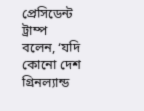প্রেসিডেন্ট ট্রাম্প বলেন, ‘যদি কোনো দেশ গ্রিনল্যান্ড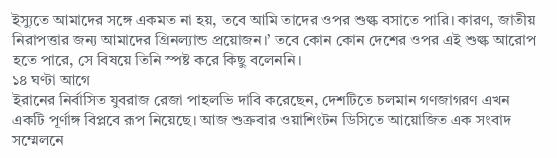ইস্যুতে আমাদের সঙ্গে একমত না হয়, তবে আমি তাদের ওপর শুল্ক বসাতে পারি। কারণ, জাতীয় নিরাপত্তার জন্য আমাদের গ্রিনল্যান্ড প্রয়োজন।’ তবে কোন কোন দেশের ওপর এই শুল্ক আরোপ হতে পারে, সে বিষয়ে তিনি স্পষ্ট করে কিছু বলেননি।
১৪ ঘণ্টা আগে
ইরানের নির্বাসিত যুবরাজ রেজা পাহলভি দাবি করেছেন, দেশটিতে চলমান গণজাগরণ এখন একটি পূর্ণাঙ্গ বিপ্লবে রূপ নিয়েছে। আজ শুক্রবার ওয়াশিংটন ডিসিতে আয়োজিত এক সংবাদ সম্মেলনে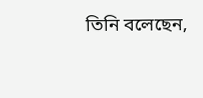তিনি বলেছেন,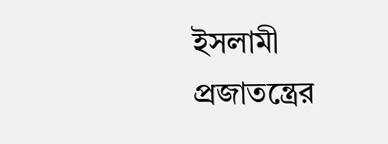ইসলামী প্রজাতন্ত্রের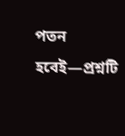পতন হবেই—প্রশ্নটি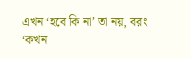এখন ‘হবে কি না’ তা নয়, বরং ‘কখন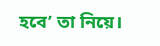হবে’ তা নিয়ে।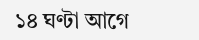১৪ ঘণ্টা আগে